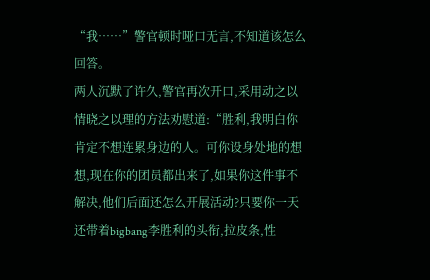“我……”警官顿时哑口无言,不知道该怎么回答。
两人沉默了许久,警官再次开口,采用动之以情晓之以理的方法劝慰道:“胜利,我明白你肯定不想连累身边的人。可你设身处地的想想,现在你的团员都出来了,如果你这件事不解决,他们后面还怎么开展活动?只要你一天还带着bigbang李胜利的头衔,拉皮条,性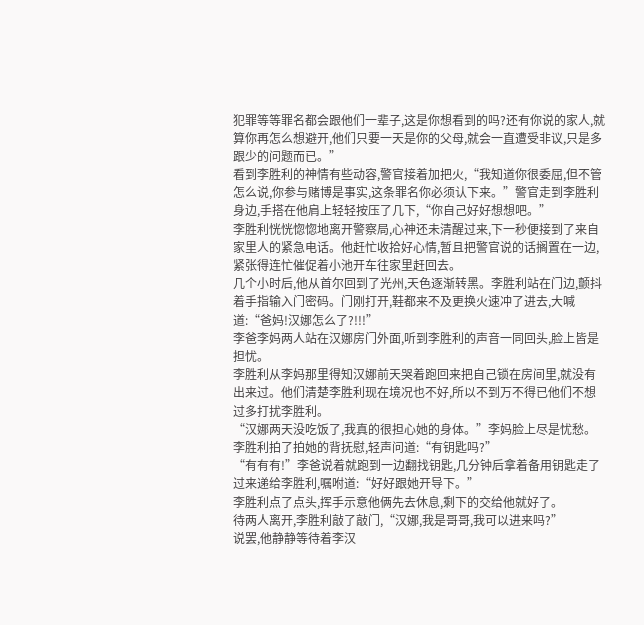犯罪等等罪名都会跟他们一辈子,这是你想看到的吗?还有你说的家人,就算你再怎么想避开,他们只要一天是你的父母,就会一直遭受非议,只是多跟少的问题而已。”
看到李胜利的神情有些动容,警官接着加把火,“我知道你很委屈,但不管怎么说,你参与赌博是事实,这条罪名你必须认下来。”警官走到李胜利身边,手搭在他肩上轻轻按压了几下,“你自己好好想想吧。”
李胜利恍恍惚惚地离开警察局,心神还未清醒过来,下一秒便接到了来自家里人的紧急电话。他赶忙收拾好心情,暂且把警官说的话搁置在一边,紧张得连忙催促着小池开车往家里赶回去。
几个小时后,他从首尔回到了光州,天色逐渐转黑。李胜利站在门边,颤抖着手指输入门密码。门刚打开,鞋都来不及更换火速冲了进去,大喊道:“爸妈!汉娜怎么了?!!!”
李爸李妈两人站在汉娜房门外面,听到李胜利的声音一同回头,脸上皆是担忧。
李胜利从李妈那里得知汉娜前天哭着跑回来把自己锁在房间里,就没有出来过。他们清楚李胜利现在境况也不好,所以不到万不得已他们不想过多打扰李胜利。
“汉娜两天没吃饭了,我真的很担心她的身体。”李妈脸上尽是忧愁。
李胜利拍了拍她的背抚慰,轻声问道:“有钥匙吗?”
“有有有!”李爸说着就跑到一边翻找钥匙,几分钟后拿着备用钥匙走了过来递给李胜利,嘱咐道:“好好跟她开导下。”
李胜利点了点头,挥手示意他俩先去休息,剩下的交给他就好了。
待两人离开,李胜利敲了敲门,“汉娜,我是哥哥,我可以进来吗?”
说罢,他静静等待着李汉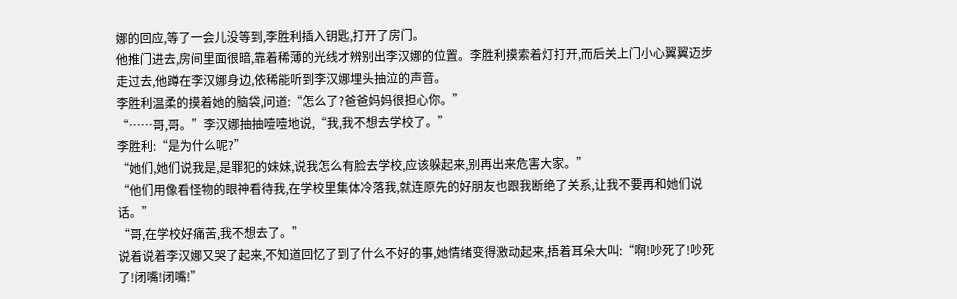娜的回应,等了一会儿没等到,李胜利插入钥匙,打开了房门。
他推门进去,房间里面很暗,靠着稀薄的光线才辨别出李汉娜的位置。李胜利摸索着灯打开,而后关上门小心翼翼迈步走过去,他蹲在李汉娜身边,依稀能听到李汉娜埋头抽泣的声音。
李胜利温柔的摸着她的脑袋,问道:“怎么了?爸爸妈妈很担心你。”
“……哥,哥。”李汉娜抽抽噎噎地说,“我,我不想去学校了。”
李胜利:“是为什么呢?”
“她们,她们说我是,是罪犯的妹妹,说我怎么有脸去学校,应该躲起来,别再出来危害大家。”
“他们用像看怪物的眼神看待我,在学校里集体冷落我,就连原先的好朋友也跟我断绝了关系,让我不要再和她们说话。”
“哥,在学校好痛苦,我不想去了。”
说着说着李汉娜又哭了起来,不知道回忆了到了什么不好的事,她情绪变得激动起来,捂着耳朵大叫:“啊!吵死了!吵死了!闭嘴!闭嘴!”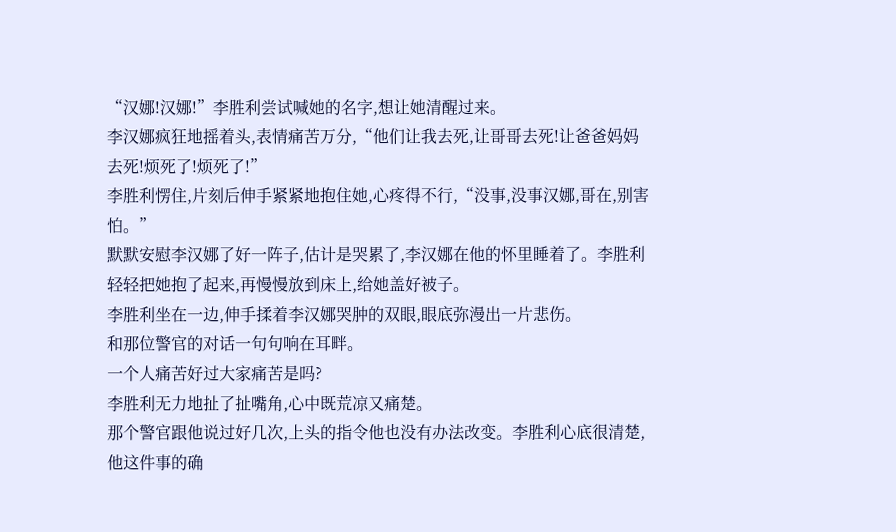“汉娜!汉娜!”李胜利尝试喊她的名字,想让她清醒过来。
李汉娜疯狂地摇着头,表情痛苦万分,“他们让我去死,让哥哥去死!让爸爸妈妈去死!烦死了!烦死了!”
李胜利愣住,片刻后伸手紧紧地抱住她,心疼得不行,“没事,没事汉娜,哥在,别害怕。”
默默安慰李汉娜了好一阵子,估计是哭累了,李汉娜在他的怀里睡着了。李胜利轻轻把她抱了起来,再慢慢放到床上,给她盖好被子。
李胜利坐在一边,伸手揉着李汉娜哭肿的双眼,眼底弥漫出一片悲伤。
和那位警官的对话一句句响在耳畔。
一个人痛苦好过大家痛苦是吗?
李胜利无力地扯了扯嘴角,心中既荒凉又痛楚。
那个警官跟他说过好几次,上头的指令他也没有办法改变。李胜利心底很清楚,他这件事的确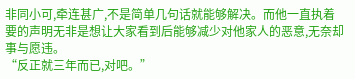非同小可,牵连甚广,不是简单几句话就能够解决。而他一直执着要的声明无非是想让大家看到后能够减少对他家人的恶意,无奈却事与愿违。
“反正就三年而已,对吧。”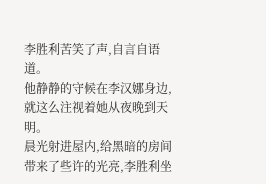李胜利苦笑了声,自言自语道。
他静静的守候在李汉娜身边,就这么注视着她从夜晚到天明。
晨光射进屋内,给黑暗的房间带来了些许的光亮,李胜利坐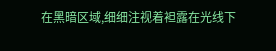在黑暗区域,细细注视着袒露在光线下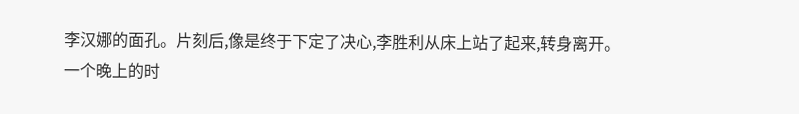李汉娜的面孔。片刻后,像是终于下定了决心,李胜利从床上站了起来,转身离开。
一个晚上的时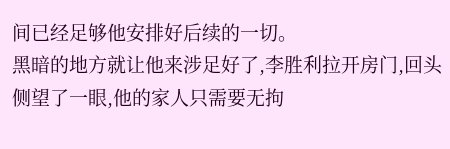间已经足够他安排好后续的一切。
黑暗的地方就让他来涉足好了,李胜利拉开房门,回头侧望了一眼,他的家人只需要无拘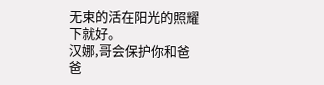无束的活在阳光的照耀下就好。
汉娜,哥会保护你和爸爸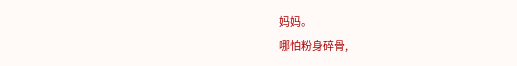妈妈。
哪怕粉身碎骨,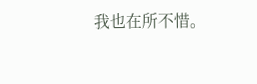我也在所不惜。